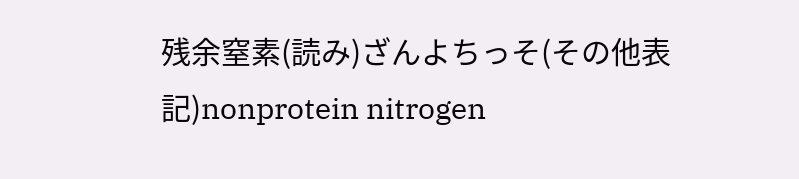残余窒素(読み)ざんよちっそ(その他表記)nonprotein nitrogen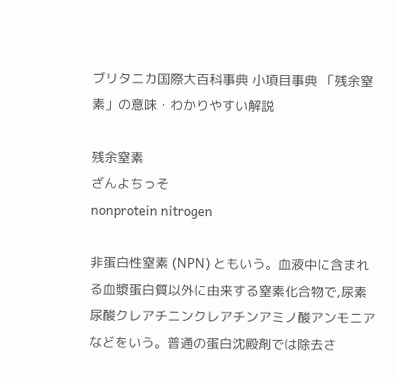ブリタニカ国際大百科事典 小項目事典 「残余窒素」の意味・わかりやすい解説

残余窒素
ざんよちっそ
nonprotein nitrogen

非蛋白性窒素 (NPN) ともいう。血液中に含まれる血漿蛋白質以外に由来する窒素化合物で,尿素尿酸クレアチニンクレアチンアミノ酸アンモニアなどをいう。普通の蛋白沈殿剤では除去さ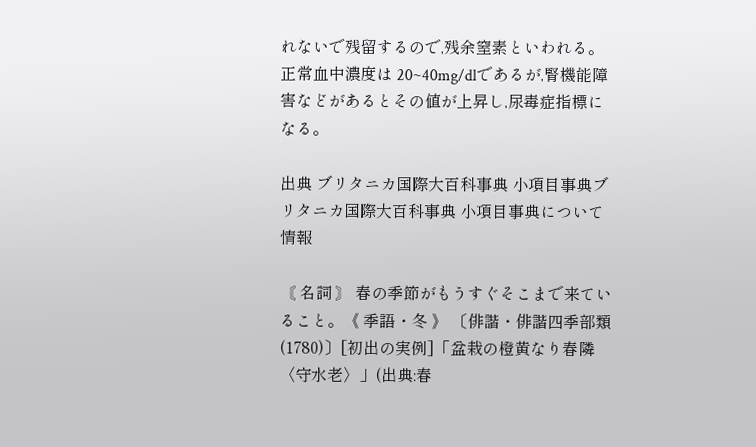れないで残留するので,残余窒素といわれる。正常血中濃度は 20~40mg/dlであるが,腎機能障害などがあるとその値が上昇し,尿毒症指標になる。

出典 ブリタニカ国際大百科事典 小項目事典ブリタニカ国際大百科事典 小項目事典について 情報

〘 名詞 〙 春の季節がもうすぐそこまで来ていること。《 季語・冬 》 〔俳諧・俳諧四季部類(1780)〕[初出の実例]「盆栽の橙黄なり春隣〈守水老〉」(出典:春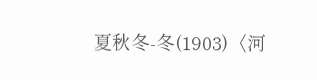夏秋冬‐冬(1903)〈河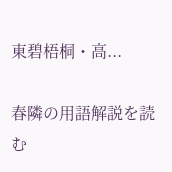東碧梧桐・高...

春隣の用語解説を読む